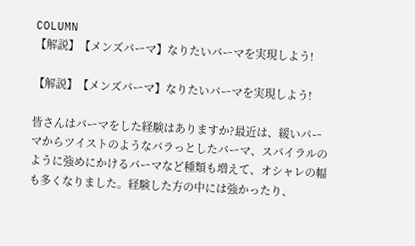COLUMN
【解説】【メンズパーマ】なりたいパーマを実現しよう!

【解説】【メンズパーマ】なりたいパーマを実現しよう!

皆さんはパーマをした経験はありますか?最近は、緩いパーマからツイストのようなパラっとしたパーマ、スパイラルのように強めにかけるパーマなど種類も増えて、オシャレの幅も多くなりました。経験した方の中には強かったり、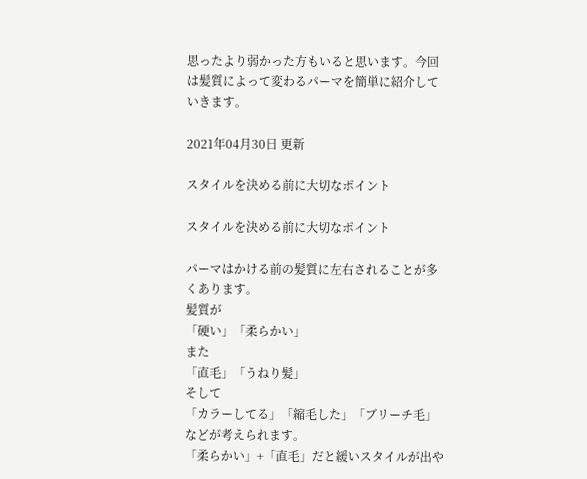思ったより弱かった方もいると思います。今回は髪質によって変わるパーマを簡単に紹介していきます。

2021年04月30日 更新

スタイルを決める前に大切なポイント

スタイルを決める前に大切なポイント

パーマはかける前の髪質に左右されることが多くあります。
髪質が
「硬い」「柔らかい」
また
「直毛」「うねり髪」
そして
「カラーしてる」「縮毛した」「ブリーチ毛」
などが考えられます。
「柔らかい」+「直毛」だと緩いスタイルが出や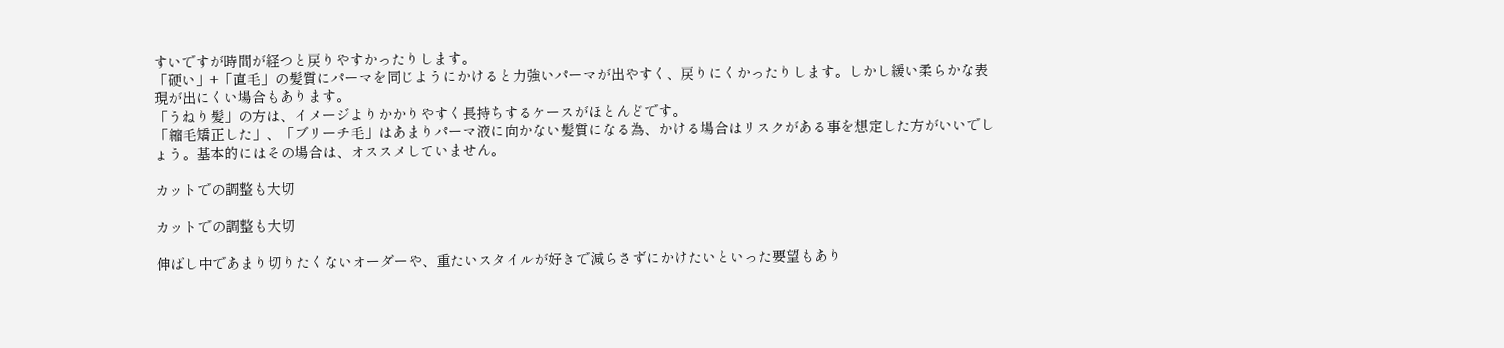すいですが時間が経つと戻りやすかったりします。
「硬い」+「直毛」の髪質にパーマを同じようにかけると力強いパーマが出やすく、戻りにくかったりします。しかし緩い柔らかな表現が出にくい場合もあります。
「うねり髪」の方は、イメージよりかかりやすく長持ちするケースがほとんどです。
「縮毛矯正した」、「ブリーチ毛」はあまりパーマ液に向かない髪質になる為、かける場合はリスクがある事を想定した方がいいでしょう。基本的にはその場合は、オススメしていません。

カットでの調整も大切

カットでの調整も大切

伸ばし中であまり切りたくないオーダーや、重たいスタイルが好きで減らさずにかけたいといった要望もあり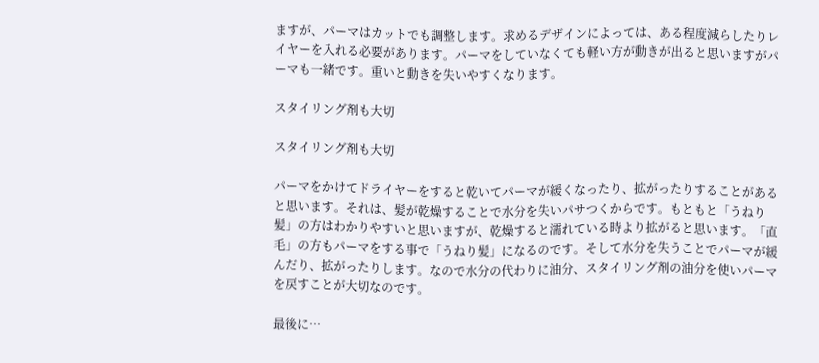ますが、パーマはカットでも調整します。求めるデザインによっては、ある程度減らしたりレイヤーを入れる必要があります。パーマをしていなくても軽い方が動きが出ると思いますがパーマも一緒です。重いと動きを失いやすくなります。

スタイリング剤も大切

スタイリング剤も大切

パーマをかけてドライヤーをすると乾いてパーマが緩くなったり、拡がったりすることがあると思います。それは、髪が乾燥することで水分を失いパサつくからです。もともと「うねり髪」の方はわかりやすいと思いますが、乾燥すると濡れている時より拡がると思います。「直毛」の方もパーマをする事で「うねり髪」になるのです。そして水分を失うことでパーマが緩んだり、拡がったりします。なので水分の代わりに油分、スタイリング剤の油分を使いパーマを戻すことが大切なのです。

最後に…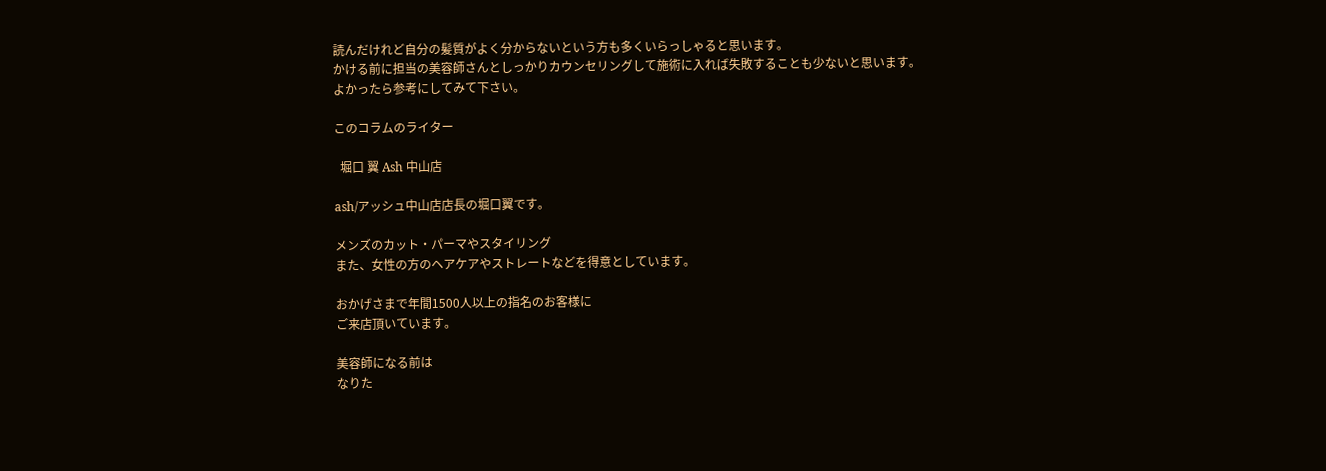読んだけれど自分の髪質がよく分からないという方も多くいらっしゃると思います。
かける前に担当の美容師さんとしっかりカウンセリングして施術に入れば失敗することも少ないと思います。
よかったら参考にしてみて下さい。

このコラムのライター

  堀口 翼 Ash 中山店

ash/アッシュ中山店店長の堀口翼です。

メンズのカット・パーマやスタイリング
また、女性の方のヘアケアやストレートなどを得意としています。

おかげさまで年間1500人以上の指名のお客様に
ご来店頂いています。

美容師になる前は
なりた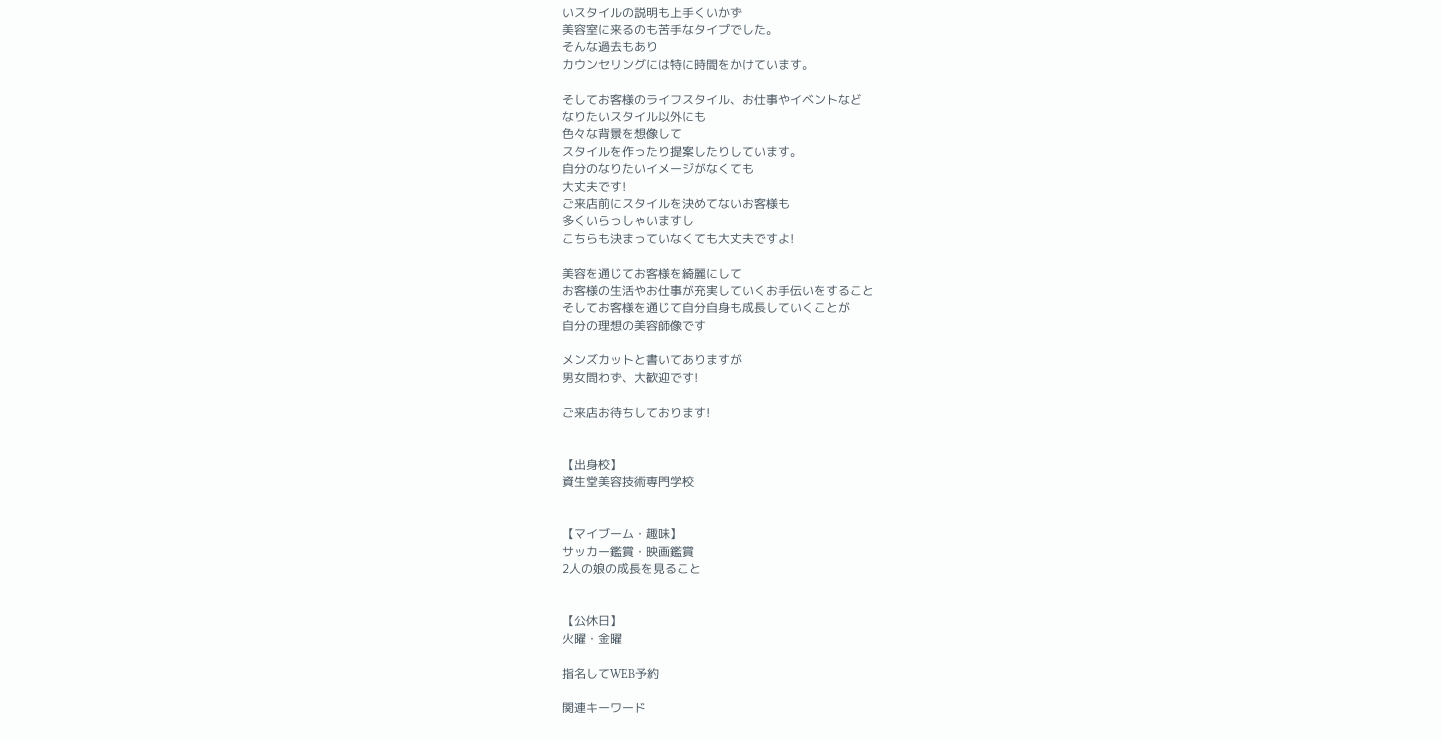いスタイルの説明も上手くいかず
美容室に来るのも苦手なタイプでした。
そんな過去もあり
カウンセリングには特に時間をかけています。

そしてお客様のライフスタイル、お仕事やイベントなど
なりたいスタイル以外にも
色々な背景を想像して
スタイルを作ったり提案したりしています。
自分のなりたいイメージがなくても
大丈夫です!
ご来店前にスタイルを決めてないお客様も
多くいらっしゃいますし
こちらも決まっていなくても大丈夫ですよ!

美容を通じてお客様を綺麗にして
お客様の生活やお仕事が充実していくお手伝いをすること
そしてお客様を通じて自分自身も成長していくことが
自分の理想の美容師像です

メンズカットと書いてありますが
男女問わず、大歓迎です!

ご来店お待ちしております!


【出身校】
資生堂美容技術専門学校


【マイブーム・趣味】
サッカー鑑賞・映画鑑賞
2人の娘の成長を見ること


【公休日】
火曜・金曜

指名してWEB予約

関連キーワード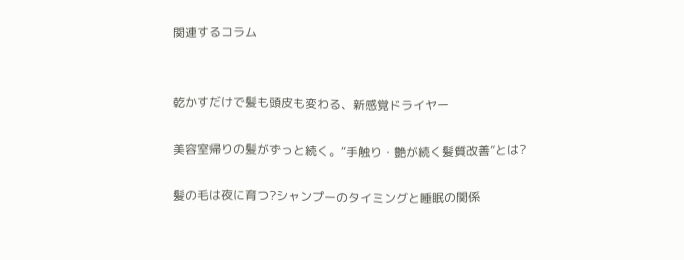関連するコラム


乾かすだけで髪も頭皮も変わる、新感覚ドライヤー

美容室帰りの髪がずっと続く。“手触り・艶が続く髪質改善”とは?

髪の毛は夜に育つ?シャンプーのタイミングと睡眠の関係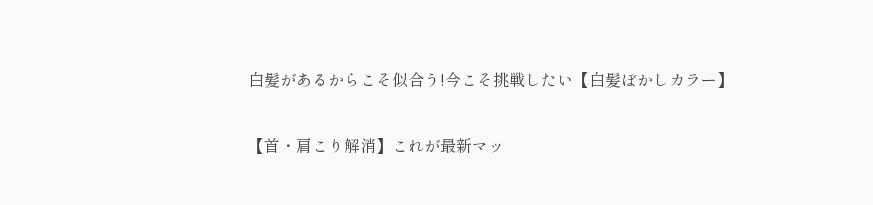白髪があるからこそ似合う!今こそ挑戦したい【白髪ぼかしカラー】

【首・肩こり解消】これが最新マッ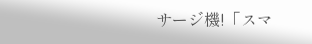サージ機!「スマ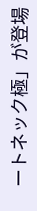ートネック極」が登場